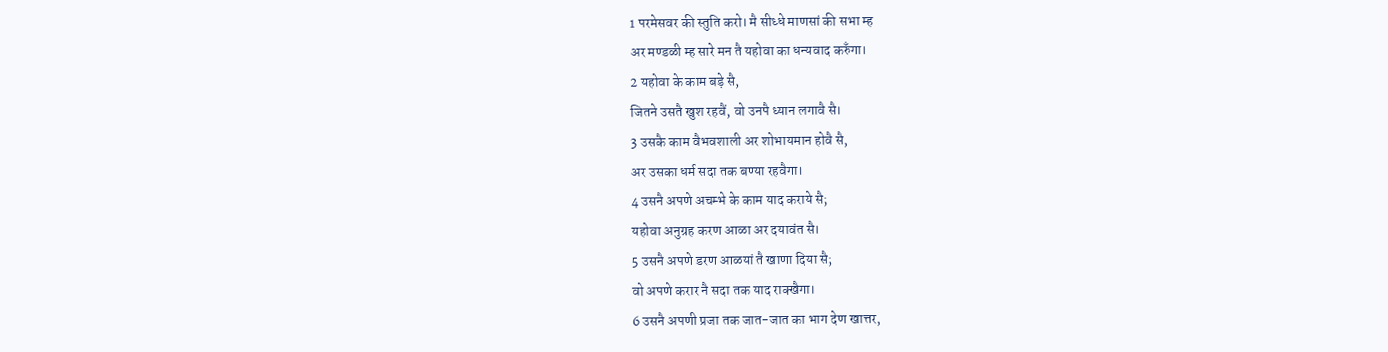1 परमेसवर की स्तुति करो। मै सीध्धे माणसां की सभा म्ह
अर मण्डळी म्ह सारे मन तै यहोवा का धन्यवाद करुँगा।
2 यहोवा के काम बड़े सै,
जितने उसतै खुश रहवैं, वो उनपै ध्यान लगावै सै।
3 उसकै काम वैभवशाली अर शोभायमान होवै सै,
अर उसका धर्म सदा तक बण्या रहवैगा।
4 उसनै अपणे अचम्भे के काम याद कराये सै;
यहोवा अनुग्रह करण आळा अर दयावंत सै।
5 उसनै अपणे डरण आळयां तै खाणा दिया सै;
वो अपणे करार नै सदा तक याद राक्खैगा।
6 उसनै अपणी प्रजा तक जात-जात का भाग देण खात्तर,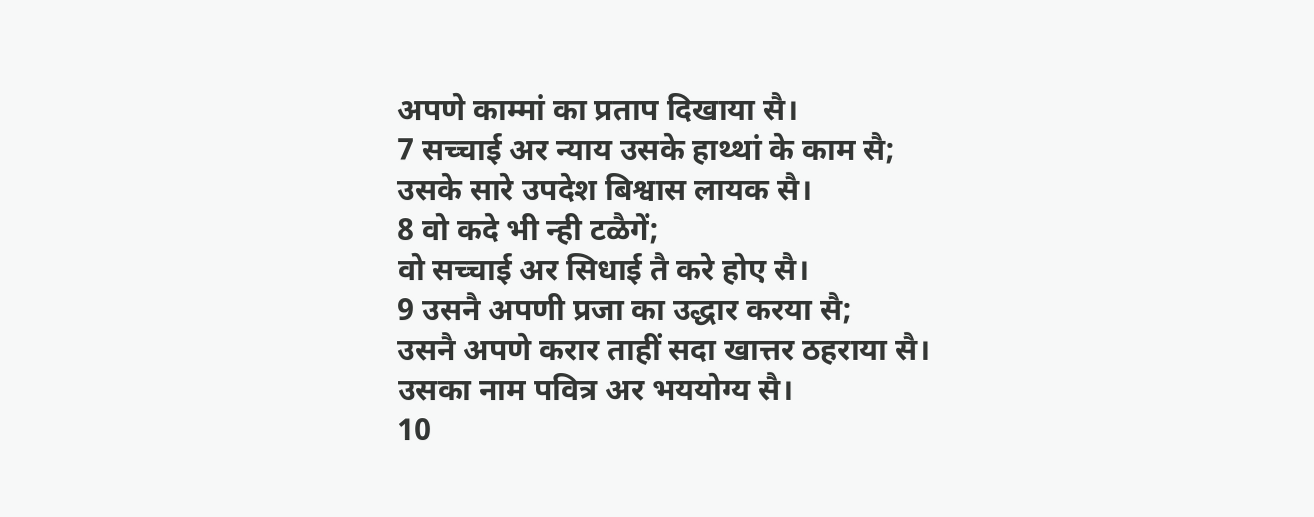अपणे काम्मां का प्रताप दिखाया सै।
7 सच्चाई अर न्याय उसके हाथ्थां के काम सै;
उसके सारे उपदेश बिश्वास लायक सै।
8 वो कदे भी न्ही टळैगें;
वो सच्चाई अर सिधाई तै करे होए सै।
9 उसनै अपणी प्रजा का उद्धार करया सै;
उसनै अपणे करार ताहीं सदा खात्तर ठहराया सै।
उसका नाम पवित्र अर भययोग्य सै।
10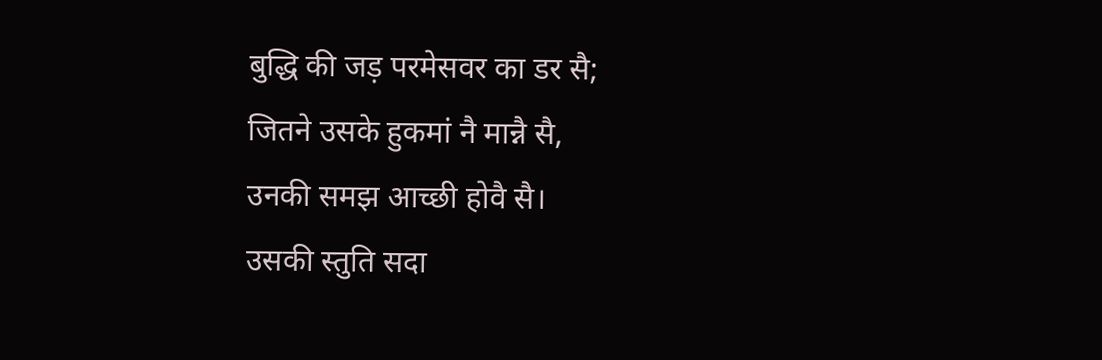बुद्धि की जड़ परमेसवर का डर सै;
जितने उसके हुकमां नै मान्नै सै,
उनकी समझ आच्छी होवै सै।
उसकी स्तुति सदा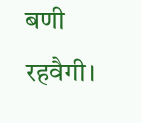बणी रहवैगी।